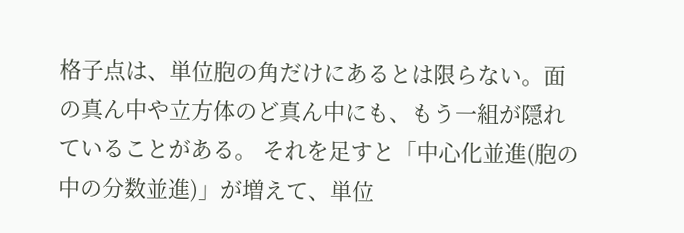格子点は、単位胞の角だけにあるとは限らない。面の真ん中や立方体のど真ん中にも、もう一組が隠れていることがある。 それを足すと「中心化並進(胞の中の分数並進)」が増えて、単位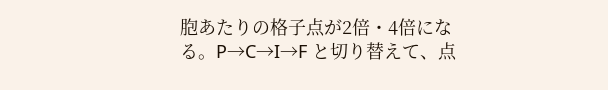胞あたりの格子点が2倍・4倍になる。P→C→I→F と切り替えて、点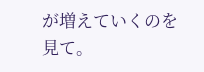が増えていくのを見て。